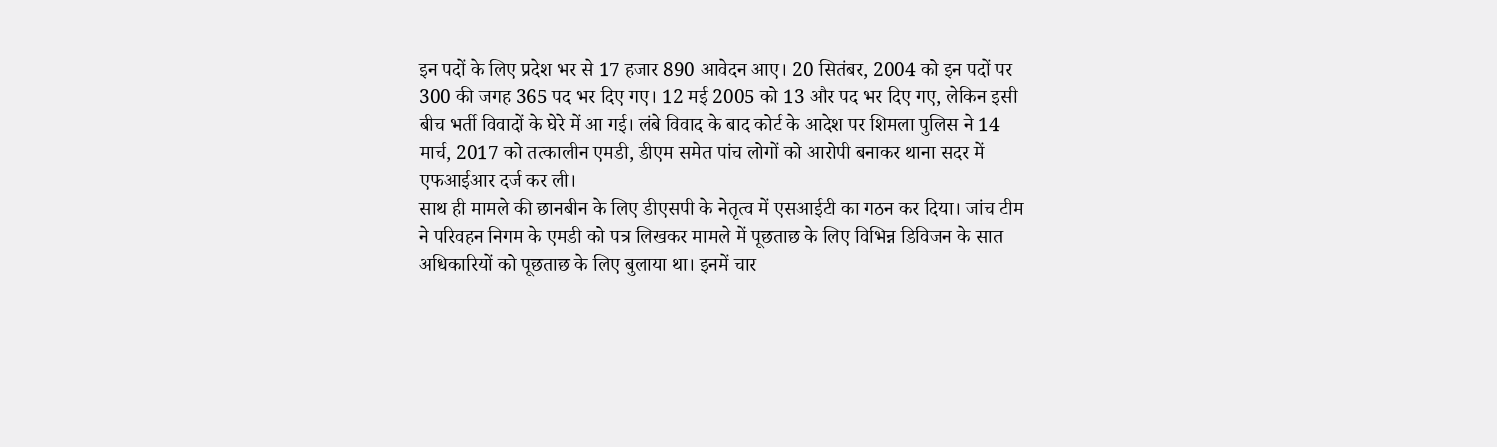इन पदों के लिए प्रदेश भर से 17 हजार 890 आवेदन आए। 20 सितंबर, 2004 को इन पदों पर 300 की जगह 365 पद भर दिए गए। 12 मई 2005 को 13 और पद भर दिए गए, लेकिन इसी बीच भर्ती विवादों के घेरे में आ गई। लंबे विवाद के बाद कोर्ट के आदेश पर शिमला पुलिस ने 14 मार्च, 2017 को तत्कालीन एमडी, डीएम समेत पांच लोगों को आरोपी बनाकर थाना सदर में एफआईआर दर्ज कर ली।
साथ ही मामले की छानबीन के लिए डीएसपी के नेतृत्व में एसआईटी का गठन कर दिया। जांच टीम ने परिवहन निगम के एमडी को पत्र लिखकर मामले में पूछताछ के लिए विभिन्न डिविजन के सात अधिकारियों को पूछताछ के लिए बुलाया था। इनमें चार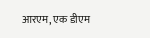आरएम, एक डीएम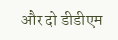और दो डीडीएम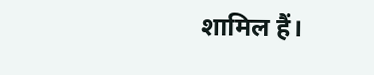शामिल हैं।